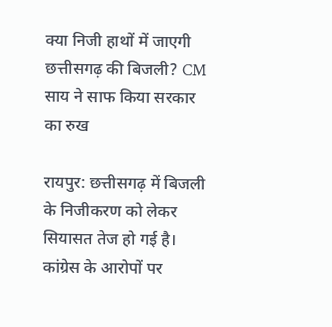क्या निजी हाथों में जाएगी छत्तीसगढ़ की बिजली? CM साय ने साफ किया सरकार का रुख

रायपुर: छत्तीसगढ़ में बिजली के निजीकरण को लेकर सियासत तेज हो गई है। कांग्रेस के आरोपों पर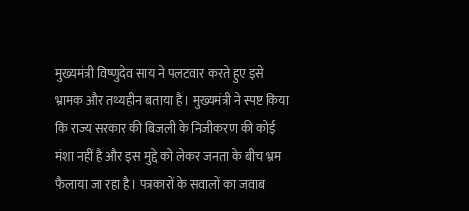मुख्यमंत्री विष्णुदेव साय ने पलटवार करते हुए इसे भ्रामक और तथ्यहीन बताया है। मुख्यमंत्री ने स्पष्ट किया कि राज्य सरकार की बिजली के निजीकरण की कोई मंशा नहीं है और इस मुद्दे को लेकर जनता के बीच भ्रम फैलाया जा रहा है। पत्रकारों के सवालों का जवाब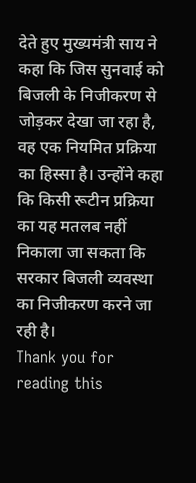देते हुए मुख्यमंत्री साय ने कहा कि जिस सुनवाई को बिजली के निजीकरण से जोड़कर देखा जा रहा है, वह एक नियमित प्रक्रिया का हिस्सा है। उन्होंने कहा कि किसी रूटीन प्रक्रिया का यह मतलब नहीं निकाला जा सकता कि सरकार बिजली व्यवस्था का निजीकरण करने जा रही है।
Thank you for reading this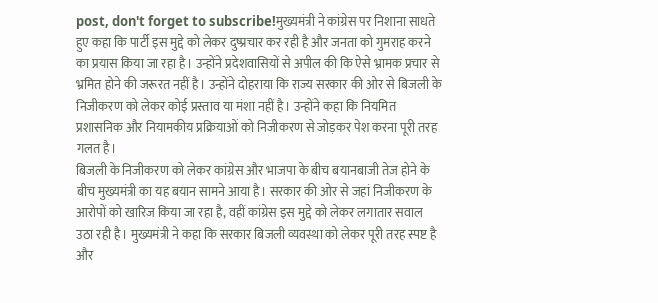post, don't forget to subscribe!मुख्यमंत्री ने कांग्रेस पर निशाना साधते हुए कहा कि पार्टी इस मुद्दे को लेकर दुष्प्रचार कर रही है और जनता को गुमराह करने का प्रयास किया जा रहा है। उन्होंने प्रदेशवासियों से अपील की कि ऐसे भ्रामक प्रचार से भ्रमित होने की जरूरत नहीं है। उन्होंने दोहराया कि राज्य सरकार की ओर से बिजली के निजीकरण को लेकर कोई प्रस्ताव या मंशा नहीं है। उन्होंने कहा कि नियमित प्रशासनिक और नियामकीय प्रक्रियाओं को निजीकरण से जोड़कर पेश करना पूरी तरह गलत है।
बिजली के निजीकरण को लेकर कांग्रेस और भाजपा के बीच बयानबाजी तेज होने के बीच मुख्यमंत्री का यह बयान सामने आया है। सरकार की ओर से जहां निजीकरण के आरोपों को खारिज किया जा रहा है, वहीं कांग्रेस इस मुद्दे को लेकर लगातार सवाल उठा रही है। मुख्यमंत्री ने कहा कि सरकार बिजली व्यवस्था को लेकर पूरी तरह स्पष्ट है और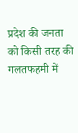प्रदेश की जनता को किसी तरह की गलतफहमी में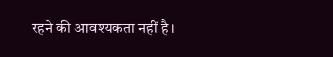रहने की आवश्यकता नहीं है।